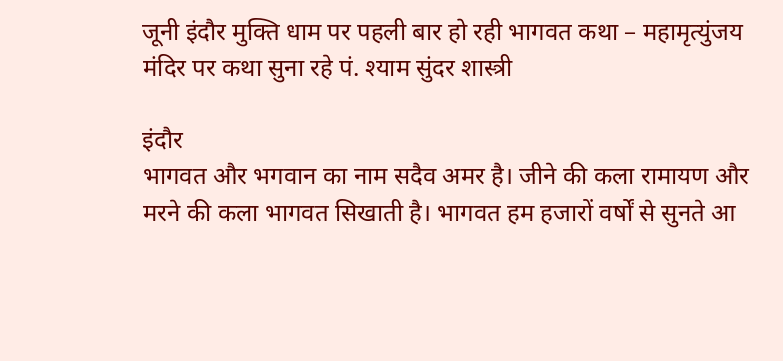जूनी इंदौर मुक्ति धाम पर पहली बार हो रही भागवत कथा – महामृत्युंजय मंदिर पर कथा सुना रहे पं. श्याम सुंदर शास्त्री

इंदौर
भागवत और भगवान का नाम सदैव अमर है। जीने की कला रामायण और मरने की कला भागवत सिखाती है। भागवत हम हजारों वर्षों से सुनते आ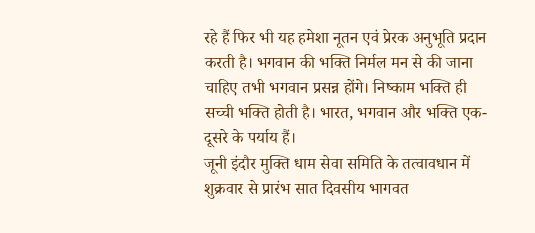रहे हैं फिर भी यह हमेशा नूतन एवं प्रेरक अनुभूति प्रदान करती है। भगवान की भक्ति निर्मल मन से की जाना चाहिए तभी भगवान प्रसन्न होंगे। निष्काम भक्ति ही सच्ची भक्ति होती है। भारत, भगवान और भक्ति एक-दूसरे के पर्याय हैं।
जूनी इंदौर मुक्ति धाम सेवा समिति के तत्वावधान में शुक्रवार से प्रारंभ सात दिवसीय भागवत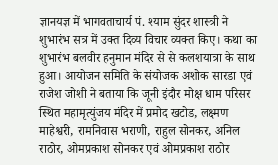ज्ञानयज्ञ में भागवताचार्य पं. श्याम सुंदर शास्त्री ने शुभारंभ सत्र में उक्त दिव्य विचार व्यक्त किए। कथा का शुभारंभ बलवीर हनुमान मंदिर से से कलशयात्रा के साथ हुआ। आयोजन समिति के संयोजक अशोक सारडा एवं राजेश जोशी ने बताया कि जूनी इंदौर मोक्ष धाम परिसर स्थित महामृत्युंजय मंदिर में प्रमोद खटोड, लक्ष्मण माहेश्वरी, रामनिवास भराणी, राहुल सोनकर, अनिल राठोर, ओमप्रकाश सोनकर एवं ओमप्रकाश राठोर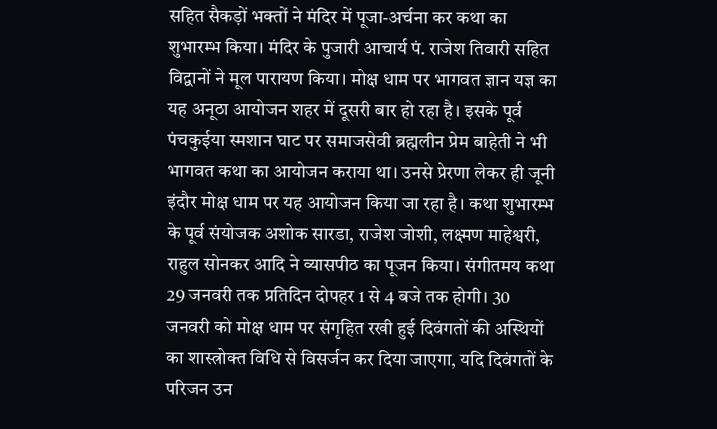सहित सैकड़ों भक्तों ने मंदिर में पूजा-अर्चना कर कथा का शुभारम्भ किया। मंदिर के पुजारी आचार्य पं. राजेश तिवारी सहित विद्वानों ने मूल पारायण किया। मोक्ष धाम पर भागवत ज्ञान यज्ञ का यह अनूठा आयोजन शहर में दूसरी बार हो रहा है। इसके पूर्व पंचकुईया स्मशान घाट पर समाजसेवी ब्रह्मलीन प्रेम बाहेती ने भी भागवत कथा का आयोजन कराया था। उनसे प्रेरणा लेकर ही जूनी इंदौर मोक्ष धाम पर यह आयोजन किया जा रहा है। कथा शुभारम्भ के पूर्व संयोजक अशोक सारडा, राजेश जोशी, लक्ष्मण माहेश्वरी, राहुल सोनकर आदि ने व्यासपीठ का पूजन किया। संगीतमय कथा 29 जनवरी तक प्रतिदिन दोपहर 1 से 4 बजे तक होगी। 30 जनवरी को मोक्ष धाम पर संगृहित रखी हुई दिवंगतों की अस्थियों का शास्त्रोक्त विधि से विसर्जन कर दिया जाएगा, यदि दिवंगतों के परिजन उन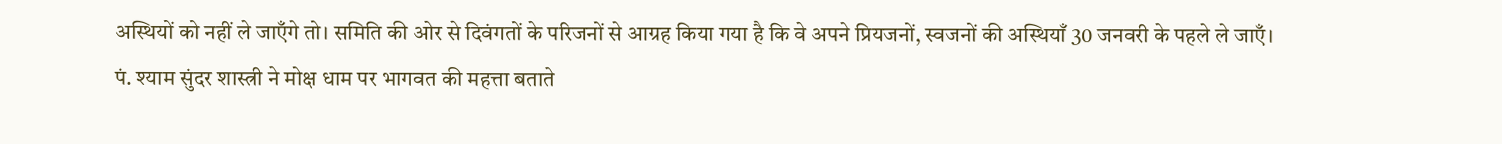अस्थियों को नहीं ले जाएँगे तो। समिति की ओर से दिवंगतों के परिजनों से आग्रह किया गया है कि वे अपने प्रियजनों, स्वजनों की अस्थियाँ 30 जनवरी के पहले ले जाएँ।
पं. श्याम सुंदर शास्त्री ने मोक्ष धाम पर भागवत की महत्ता बताते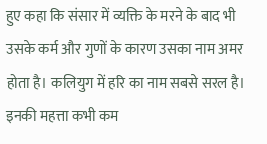हुए कहा कि संसार में व्यक्ति के मरने के बाद भी उसके कर्म और गुणों के कारण उसका नाम अमर होता है। कलियुग में हरि का नाम सबसे सरल है। इनकी महत्ता कभी कम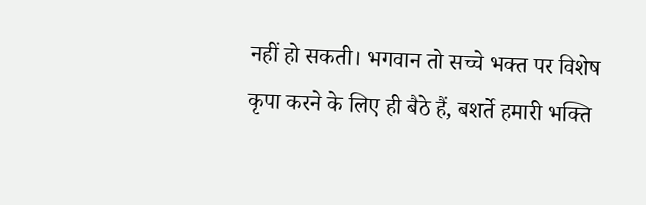नहीं हो सकती। भगवान तो सच्चे भक्त पर विशेष कृपा करने के लिए ही बैठे हैं, बशर्ते हमारी भक्ति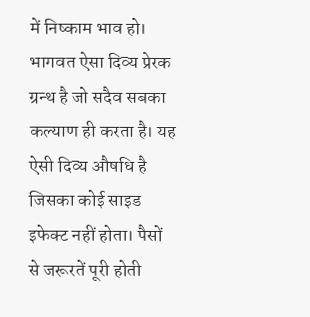में निष्काम भाव हो। भागवत ऐसा दिव्य प्रेरक ग्रन्थ है जो सदैव सबका कल्याण ही करता है। यह ऐसी दिव्य औषधि है जिसका कोई साइड इफेक्ट नहीं होता। पैसों से जरूरतें पूरी होती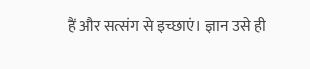हैं और सत्संग से इच्छाएं। ज्ञान उसे ही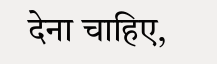देना चाहिए,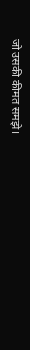जो उसकी कीमत समझे।